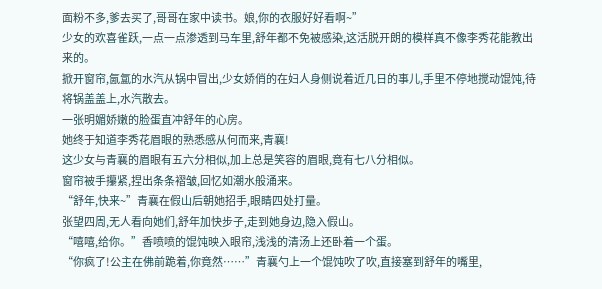面粉不多,爹去买了,哥哥在家中读书。娘,你的衣服好好看啊~”
少女的欢喜雀跃,一点一点渗透到马车里,舒年都不免被感染,这活脱开朗的模样真不像李秀花能教出来的。
掀开窗帘,氤氲的水汽从锅中冒出,少女娇俏的在妇人身侧说着近几日的事儿,手里不停地搅动馄饨,待将锅盖盖上,水汽散去。
一张明媚娇嫩的脸蛋直冲舒年的心房。
她终于知道李秀花眉眼的熟悉感从何而来,青襄!
这少女与青襄的眉眼有五六分相似,加上总是笑容的眉眼,竟有七八分相似。
窗帘被手攥紧,捏出条条褶皱,回忆如潮水般涌来。
“舒年,快来~”青襄在假山后朝她招手,眼睛四处打量。
张望四周,无人看向她们,舒年加快步子,走到她身边,隐入假山。
“嘻嘻,给你。”香喷喷的馄饨映入眼帘,浅浅的清汤上还卧着一个蛋。
“你疯了!公主在佛前跪着,你竟然……”青襄勺上一个馄饨吹了吹,直接塞到舒年的嘴里,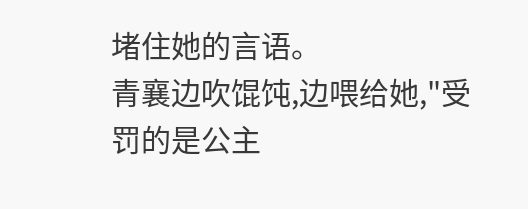堵住她的言语。
青襄边吹馄饨,边喂给她,"受罚的是公主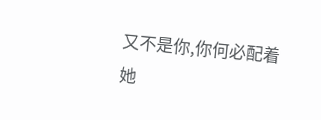又不是你,你何必配着她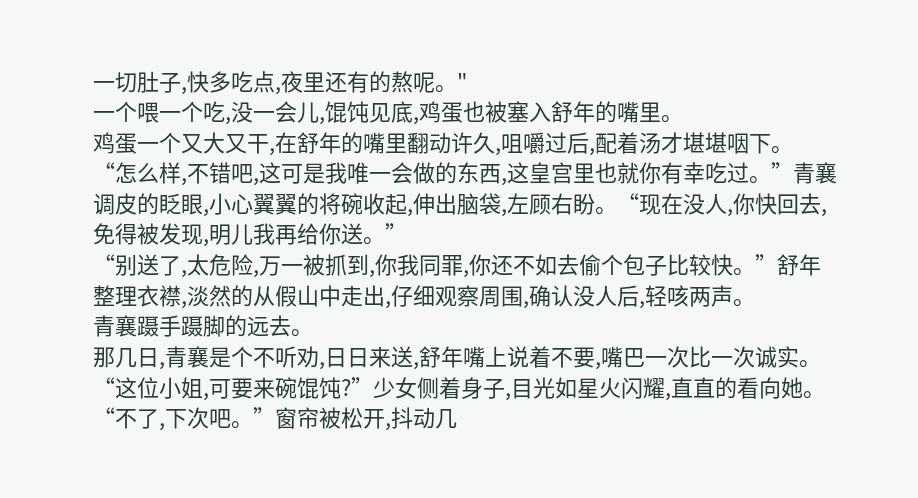一切肚子,快多吃点,夜里还有的熬呢。"
一个喂一个吃,没一会儿,馄饨见底,鸡蛋也被塞入舒年的嘴里。
鸡蛋一个又大又干,在舒年的嘴里翻动许久,咀嚼过后,配着汤才堪堪咽下。
“怎么样,不错吧,这可是我唯一会做的东西,这皇宫里也就你有幸吃过。”青襄调皮的眨眼,小心翼翼的将碗收起,伸出脑袋,左顾右盼。“现在没人,你快回去,免得被发现,明儿我再给你送。”
“别送了,太危险,万一被抓到,你我同罪,你还不如去偷个包子比较快。”舒年整理衣襟,淡然的从假山中走出,仔细观察周围,确认没人后,轻咳两声。
青襄蹑手蹑脚的远去。
那几日,青襄是个不听劝,日日来送,舒年嘴上说着不要,嘴巴一次比一次诚实。
“这位小姐,可要来碗馄饨?”少女侧着身子,目光如星火闪耀,直直的看向她。
“不了,下次吧。”窗帘被松开,抖动几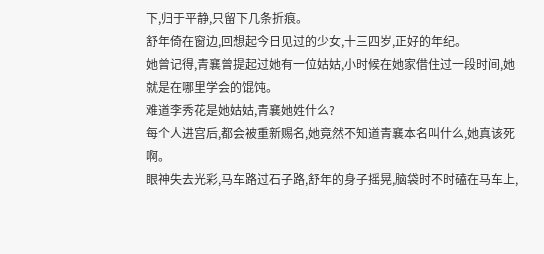下,归于平静,只留下几条折痕。
舒年倚在窗边,回想起今日见过的少女,十三四岁,正好的年纪。
她曾记得,青襄曾提起过她有一位姑姑,小时候在她家借住过一段时间,她就是在哪里学会的馄饨。
难道李秀花是她姑姑,青襄她姓什么?
每个人进宫后,都会被重新赐名,她竟然不知道青襄本名叫什么,她真该死啊。
眼神失去光彩,马车路过石子路,舒年的身子摇晃,脑袋时不时磕在马车上,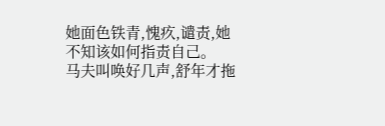她面色铁青,愧疚,谴责,她不知该如何指责自己。
马夫叫唤好几声,舒年才拖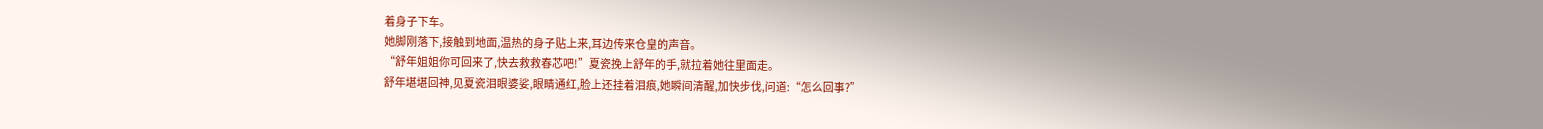着身子下车。
她脚刚落下,接触到地面,温热的身子贴上来,耳边传来仓皇的声音。
“舒年姐姐你可回来了,快去救救春芯吧!”夏瓷挽上舒年的手,就拉着她往里面走。
舒年堪堪回神,见夏瓷泪眼婆娑,眼睛通红,脸上还挂着泪痕,她瞬间清醒,加快步伐,问道:“怎么回事?”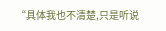“具体我也不清楚,只是听说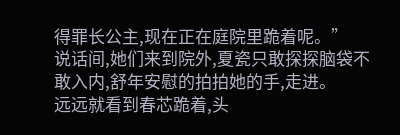得罪长公主,现在正在庭院里跪着呢。”
说话间,她们来到院外,夏瓷只敢探探脑袋不敢入内,舒年安慰的拍拍她的手,走进。
远远就看到春芯跪着,头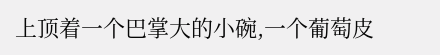上顶着一个巴掌大的小碗,一个葡萄皮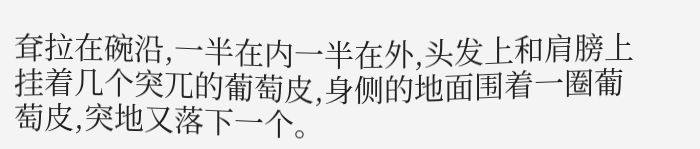耷拉在碗沿,一半在内一半在外,头发上和肩膀上挂着几个突兀的葡萄皮,身侧的地面围着一圈葡萄皮,突地又落下一个。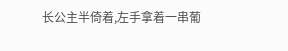长公主半倚着,左手拿着一串葡